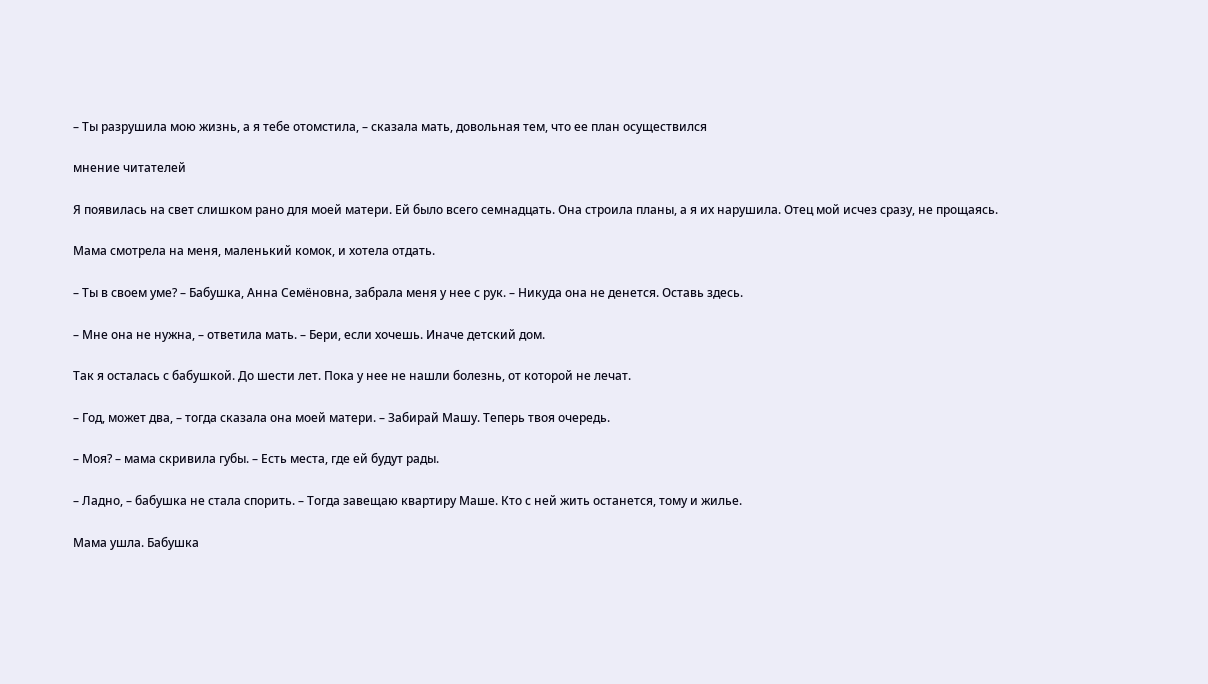– Ты разрушила мою жизнь, а я тебе отомстила, – сказала мать, довольная тем, что ее план осуществился

мнение читателей

Я появилась на свет слишком рано для моей матери. Ей было всего семнадцать. Она строила планы, а я их нарушила. Отец мой исчез сразу, не прощаясь.

Мама смотрела на меня, маленький комок, и хотела отдать.

– Ты в своем уме? – Бабушка, Анна Семёновна, забрала меня у нее с рук. – Никуда она не денется. Оставь здесь.

– Мне она не нужна, – ответила мать. – Бери, если хочешь. Иначе детский дом.

Так я осталась с бабушкой. До шести лет. Пока у нее не нашли болезнь, от которой не лечат.

– Год, может два, – тогда сказала она моей матери. – Забирай Машу. Теперь твоя очередь.

– Моя? – мама скривила губы. – Есть места, где ей будут рады.

– Ладно, – бабушка не стала спорить. – Тогда завещаю квартиру Маше. Кто с ней жить останется, тому и жилье.

Мама ушла. Бабушка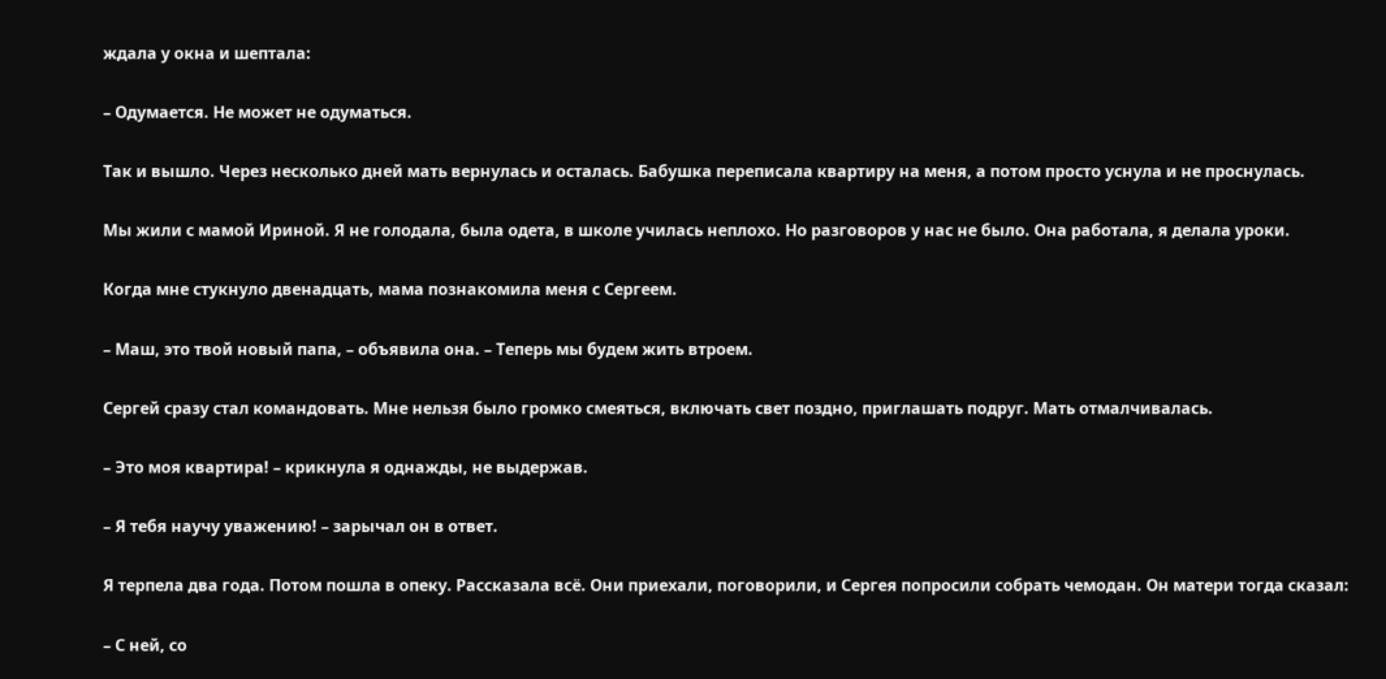ждала у окна и шептала:

– Одумается. Не может не одуматься.

Так и вышло. Через несколько дней мать вернулась и осталась. Бабушка переписала квартиру на меня, а потом просто уснула и не проснулась.

Мы жили с мамой Ириной. Я не голодала, была одета, в школе училась неплохо. Но разговоров у нас не было. Она работала, я делала уроки.

Когда мне стукнуло двенадцать, мама познакомила меня с Сергеем.

– Маш, это твой новый папа, – объявила она. – Теперь мы будем жить втроем.

Сергей сразу стал командовать. Мне нельзя было громко смеяться, включать свет поздно, приглашать подруг. Мать отмалчивалась.

– Это моя квартира! – крикнула я однажды, не выдержав.

– Я тебя научу уважению! – зарычал он в ответ.

Я терпела два года. Потом пошла в опеку. Рассказала всё. Они приехали, поговорили, и Сергея попросили собрать чемодан. Он матери тогда сказал:

– С ней, со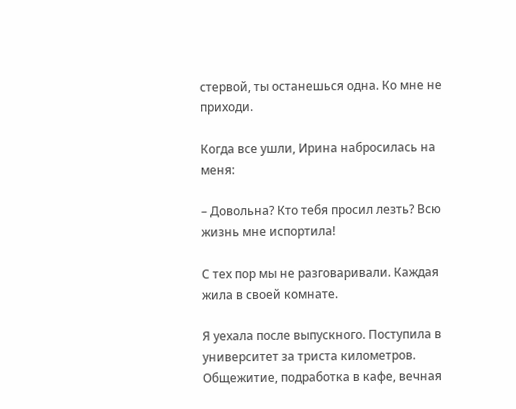стервой, ты останешься одна. Ко мне не приходи.

Когда все ушли, Ирина набросилась на меня:

– Довольна? Кто тебя просил лезть? Всю жизнь мне испортила!

С тех пор мы не разговаривали. Каждая жила в своей комнате.

Я уехала после выпускного. Поступила в университет за триста километров. Общежитие, подработка в кафе, вечная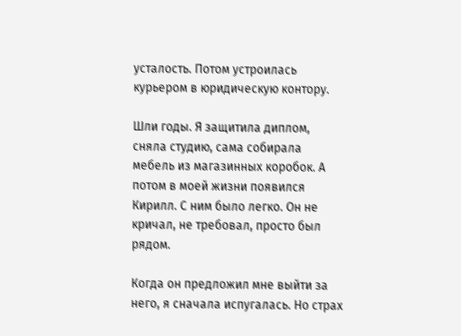усталость. Потом устроилась курьером в юридическую контору.

Шли годы. Я защитила диплом, сняла студию, сама собирала мебель из магазинных коробок. А потом в моей жизни появился Кирилл. С ним было легко. Он не кричал, не требовал, просто был рядом.

Когда он предложил мне выйти за него, я сначала испугалась. Но страх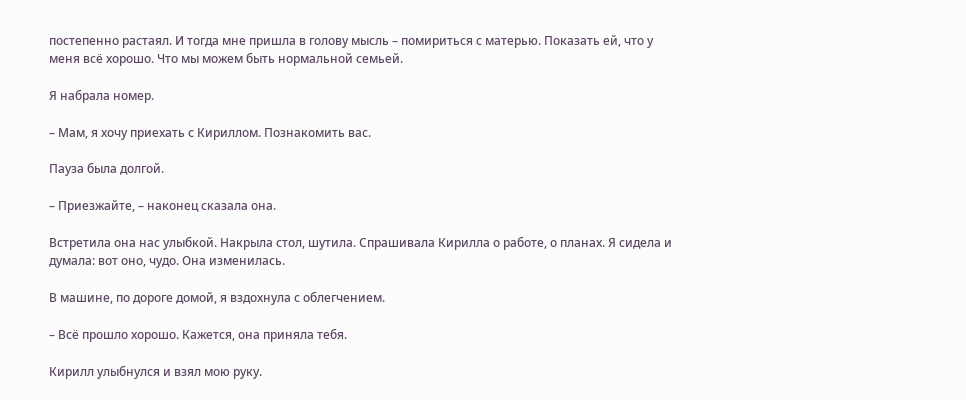постепенно растаял. И тогда мне пришла в голову мысль – помириться с матерью. Показать ей, что у меня всё хорошо. Что мы можем быть нормальной семьей.

Я набрала номер.

– Мам, я хочу приехать с Кириллом. Познакомить вас.

Пауза была долгой.

– Приезжайте, – наконец сказала она.

Встретила она нас улыбкой. Накрыла стол, шутила. Спрашивала Кирилла о работе, о планах. Я сидела и думала: вот оно, чудо. Она изменилась.

В машине, по дороге домой, я вздохнула с облегчением.

– Всё прошло хорошо. Кажется, она приняла тебя.

Кирилл улыбнулся и взял мою руку.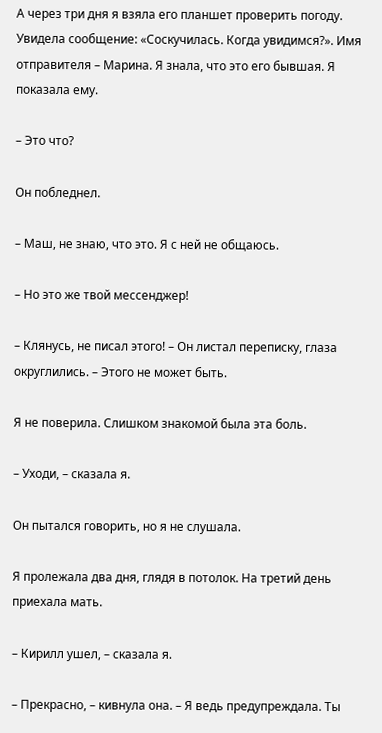А через три дня я взяла его планшет проверить погоду. Увидела сообщение: «Соскучилась. Когда увидимся?». Имя отправителя – Марина. Я знала, что это его бывшая. Я показала ему.

– Это что?

Он побледнел.

– Маш, не знаю, что это. Я с ней не общаюсь.

– Но это же твой мессенджер!

– Клянусь, не писал этого! – Он листал переписку, глаза округлились. – Этого не может быть.

Я не поверила. Слишком знакомой была эта боль.

– Уходи, – сказала я.

Он пытался говорить, но я не слушала.

Я пролежала два дня, глядя в потолок. На третий день приехала мать.

– Кирилл ушел, – сказала я.

– Прекрасно, – кивнула она. – Я ведь предупреждала. Ты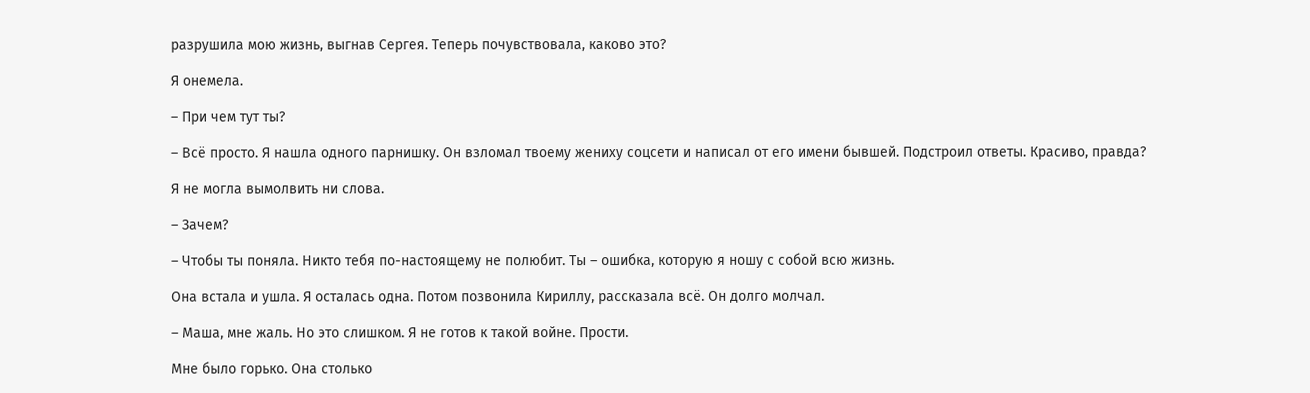разрушила мою жизнь, выгнав Сергея. Теперь почувствовала, каково это?

Я онемела.

– При чем тут ты?

– Всё просто. Я нашла одного парнишку. Он взломал твоему жениху соцсети и написал от его имени бывшей. Подстроил ответы. Красиво, правда?

Я не могла вымолвить ни слова.

– Зачем?

– Чтобы ты поняла. Никто тебя по-настоящему не полюбит. Ты – ошибка, которую я ношу с собой всю жизнь.

Она встала и ушла. Я осталась одна. Потом позвонила Кириллу, рассказала всё. Он долго молчал.

– Маша, мне жаль. Но это слишком. Я не готов к такой войне. Прости.

Мне было горько. Она столько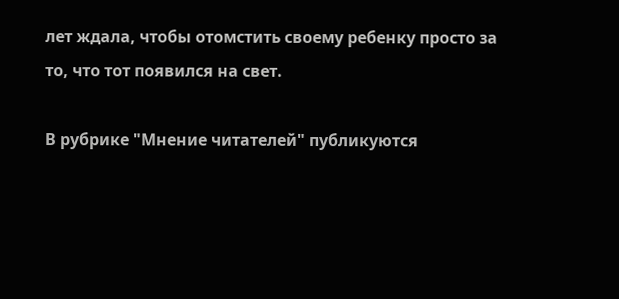лет ждала, чтобы отомстить своему ребенку просто за то, что тот появился на свет.

В рубрике "Мнение читателей" публикуются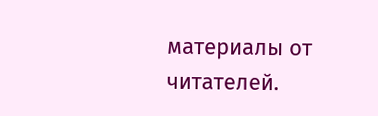материалы от читателей.